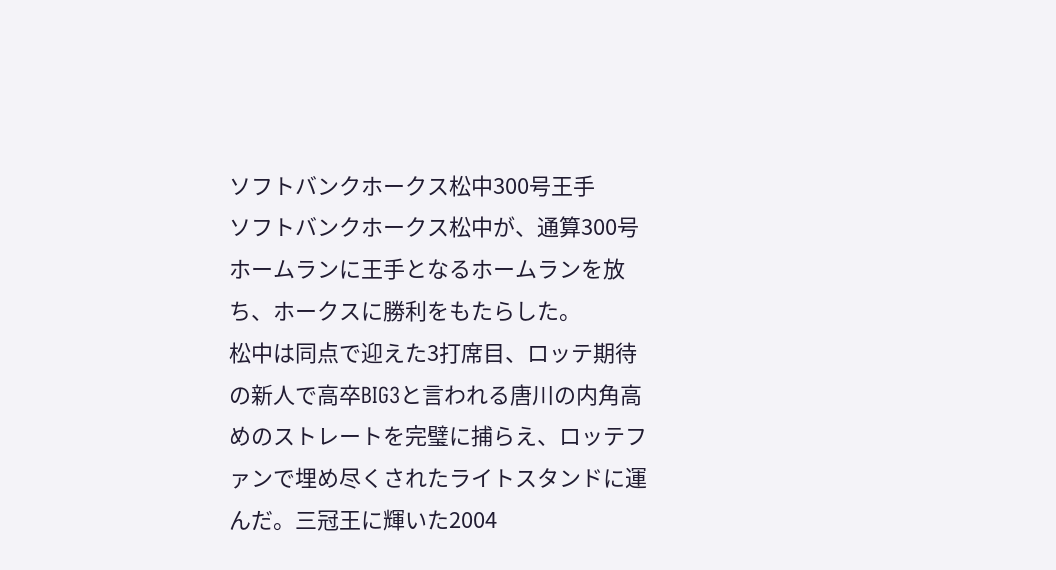ソフトバンクホークス松中300号王手
ソフトバンクホークス松中が、通算300号ホームランに王手となるホームランを放ち、ホークスに勝利をもたらした。
松中は同点で迎えた3打席目、ロッテ期待の新人で高卒BIG3と言われる唐川の内角高めのストレートを完璧に捕らえ、ロッテファンで埋め尽くされたライトスタンドに運んだ。三冠王に輝いた2004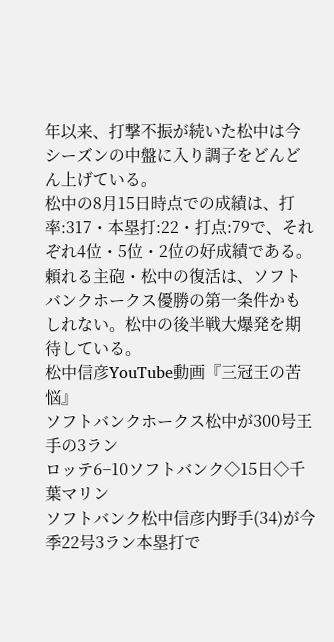年以来、打撃不振が続いた松中は今シーズンの中盤に入り調子をどんどん上げている。
松中の8月15日時点での成績は、打率:317・本塁打:22・打点:79で、それぞれ4位・5位・2位の好成績である。頼れる主砲・松中の復活は、ソフトバンクホークス優勝の第一条件かもしれない。松中の後半戦大爆発を期待している。
松中信彦YouTube動画『三冠王の苦悩』
ソフトバンクホークス松中が300号王手の3ラン
ロッテ6−10ソフトバンク◇15日◇千葉マリン
ソフトバンク松中信彦内野手(34)が今季22号3ラン本塁打で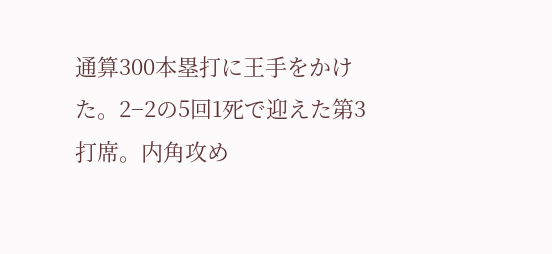通算300本塁打に王手をかけた。2−2の5回1死で迎えた第3打席。内角攻め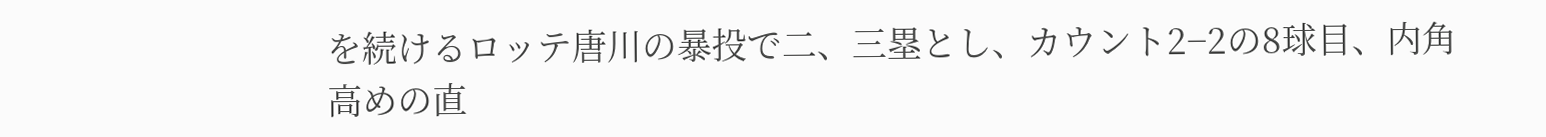を続けるロッテ唐川の暴投で二、三塁とし、カウント2−2の8球目、内角高めの直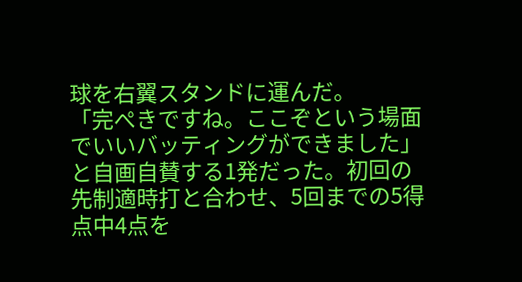球を右翼スタンドに運んだ。
「完ぺきですね。ここぞという場面でいいバッティングができました」と自画自賛する1発だった。初回の先制適時打と合わせ、5回までの5得点中4点を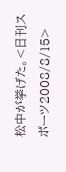松中が挙げた。<日刊スポーツ2008/8/15>